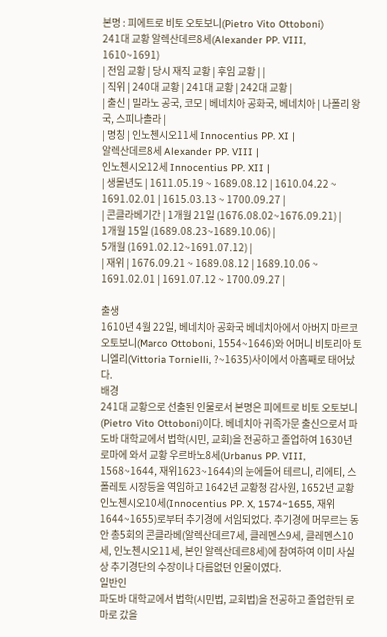본명 : 피에트로 비토 오토보니(Pietro Vito Ottoboni)
241대 교황 알렉산데르8세(Alexander PP. VIII, 1610~1691)
| 전임 교황 | 당시 재직 교황 | 후임 교황 | |
| 직위 | 240대 교황 | 241대 교황 | 242대 교황 |
| 출신 | 밀라노 공국, 코모 | 베네치아 공화국, 베네치아 | 나폴리 왕국, 스피나촐라 |
| 명칭 | 인노첸시오11세 Innocentius PP. XI |
알렉산데르8세 Alexander PP. VIII |
인노첸시오12세 Innocentius PP. XII |
| 생몰년도 | 1611.05.19 ~ 1689.08.12 | 1610.04.22 ~ 1691.02.01 | 1615.03.13 ~ 1700.09.27 |
| 콘클라베기간 | 1개월 21일 (1676.08.02~1676.09.21) |
1개월 15일 (1689.08.23~1689.10.06) |
5개월 (1691.02.12~1691.07.12) |
| 재위 | 1676.09.21 ~ 1689.08.12 | 1689.10.06 ~ 1691.02.01 | 1691.07.12 ~ 1700.09.27 |

출생
1610년 4월 22일, 베네치아 공화국 베네치아에서 아버지 마르코 오토보니(Marco Ottoboni, 1554~1646)와 어머니 비토리아 토니엘리(Vittoria Tornielli, ?~1635)사이에서 아홉째로 태어났다.
배경
241대 교황으로 선출된 인물로서 본명은 피에트로 비토 오토보니(Pietro Vito Ottoboni)이다. 베네치아 귀족가문 출신으로서 파도바 대학교에서 법학(시민, 교회)을 전공하고 졸업하여 1630년 로마에 와서 교황 우르바노8세(Urbanus PP. VIII, 1568~1644, 재위1623~1644)의 눈에들어 테르니, 리에티, 스폴레토 시장등을 역임하고 1642년 교황청 감사원, 1652년 교황 인노첸시오10세(Innocentius PP. X, 1574~1655, 재위1644~1655)로부터 추기경에 서임되었다. 추기경에 머무르는 동안 총5회의 콘클라베(알렉산데르7세, 클레멘스9세, 클레멘스10세, 인노첸시오11세, 본인 알렉산데르8세)에 참여하여 이미 사실상 추기경단의 수장이나 다름없던 인물이였다.
일반인
파도바 대학교에서 법학(시민법, 교회법)을 전공하고 졸업한뒤 로마로 갔을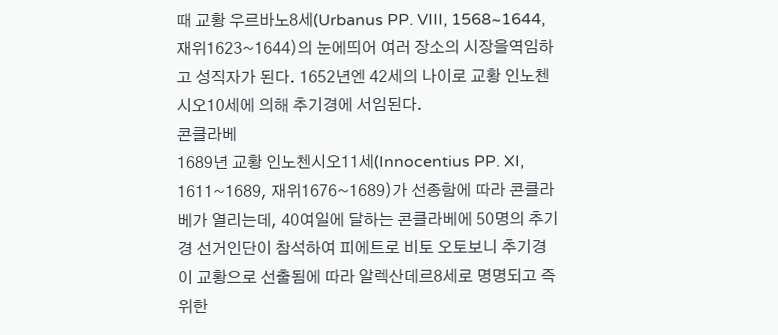때 교황 우르바노8세(Urbanus PP. VIII, 1568~1644, 재위1623~1644)의 눈에띄어 여러 장소의 시장을역임하고 성직자가 된다. 1652년엔 42세의 나이로 교황 인노첸시오10세에 의해 추기경에 서임된다.
콘클라베
1689년 교황 인노첸시오11세(Innocentius PP. XI, 1611~1689, 재위1676~1689)가 선종함에 따라 콘클라베가 열리는데, 40여일에 달하는 콘클라베에 50명의 추기경 선거인단이 참석하여 피에트로 비토 오토보니 추기경이 교황으로 선출됨에 따라 알렉산데르8세로 명명되고 즉위한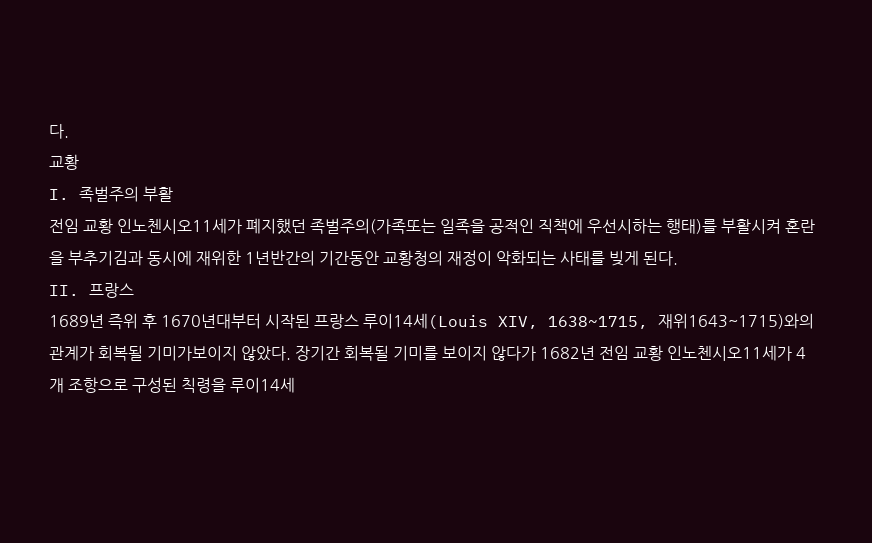다.
교황
I. 족벌주의 부활
전임 교황 인노첸시오11세가 폐지했던 족벌주의(가족또는 일족을 공적인 직책에 우선시하는 행태)를 부활시켜 혼란을 부추기김과 동시에 재위한 1년반간의 기간동안 교황청의 재정이 악화되는 사태를 빚게 된다.
II. 프랑스
1689년 즉위 후 1670년대부터 시작된 프랑스 루이14세(Louis XIV, 1638~1715, 재위1643~1715)와의 관계가 회복될 기미가보이지 않았다. 장기간 회복될 기미를 보이지 않다가 1682년 전임 교황 인노첸시오11세가 4개 조항으로 구성된 칙령을 루이14세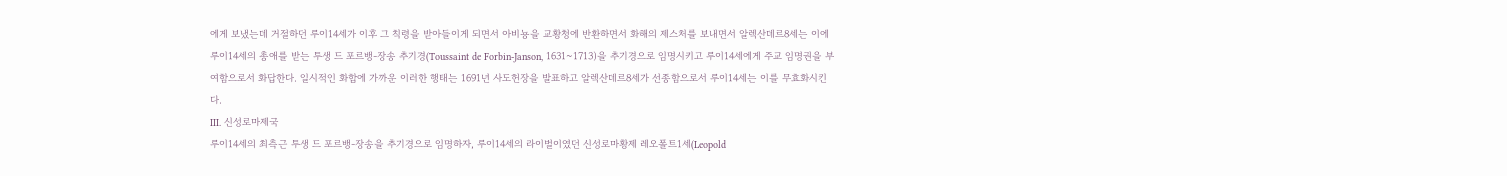에게 보냈는데 거절하던 루이14세가 이후 그 칙령을 받아들이게 되면서 아비뇽을 교황청에 반환하면서 화해의 제스처를 보내면서 알렉산데르8세는 이에 루이14세의 총애를 받는 투생 드 포르뱅-장송 추기경(Toussaint de Forbin-Janson, 1631~1713)을 추기경으로 임명시키고 루이14세에게 주교 임명권을 부여함으로서 화답한다. 일시적인 화합에 가까운 이러한 행태는 1691년 사도헌장을 발표하고 알렉산데르8세가 선종함으로서 루이14세는 이를 무효화시킨다.
III. 신성로마제국
루이14세의 최측근 투생 드 포르뱅-장송을 추기경으로 임명하자, 루이14세의 라이벌이였던 신성로마황제 레오폴트1세(Leopold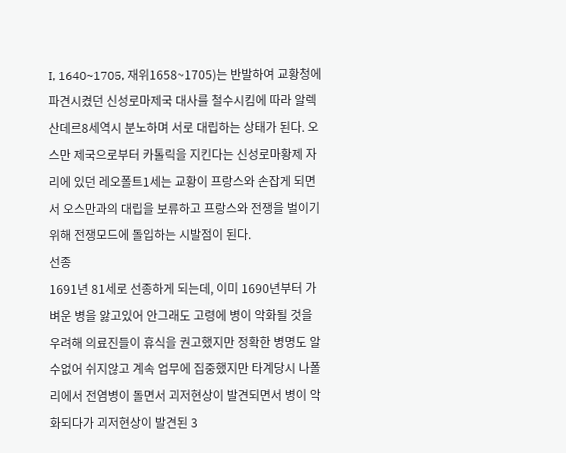I, 1640~1705, 재위1658~1705)는 반발하여 교황청에 파견시켰던 신성로마제국 대사를 철수시킴에 따라 알렉산데르8세역시 분노하며 서로 대립하는 상태가 된다. 오스만 제국으로부터 카톨릭을 지킨다는 신성로마황제 자리에 있던 레오폴트1세는 교황이 프랑스와 손잡게 되면서 오스만과의 대립을 보류하고 프랑스와 전쟁을 벌이기위해 전쟁모드에 돌입하는 시발점이 된다.
선종
1691년 81세로 선종하게 되는데, 이미 1690년부터 가벼운 병을 앓고있어 안그래도 고령에 병이 악화될 것을 우려해 의료진들이 휴식을 권고했지만 정확한 병명도 알 수없어 쉬지않고 계속 업무에 집중했지만 타계당시 나폴리에서 전염병이 돌면서 괴저현상이 발견되면서 병이 악화되다가 괴저현상이 발견된 3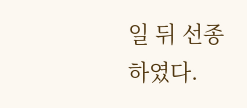일 뒤 선종하였다.